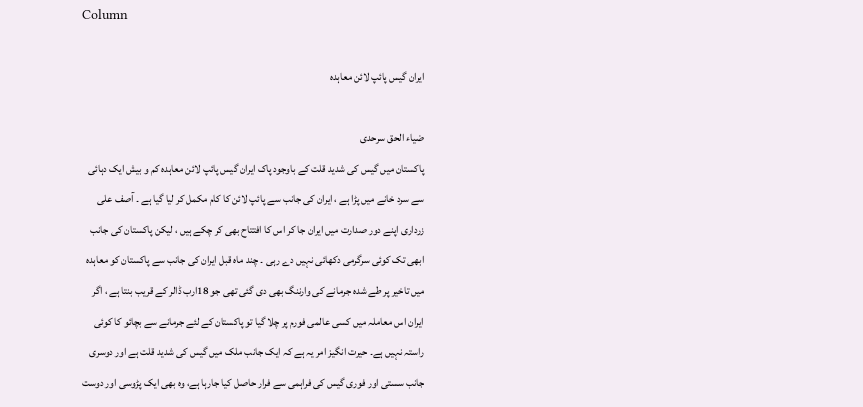Column

ایران گیس پائپ لائن معاہدہ

ضیاء الحق سرحدی
پاکستان میں گیس کی شدید قلت کے باوجود پاک ایران گیس پائپ لائن معاہدہ کم و بیش ایک دہائی سے سرد خانے میں پڑا ہے ، ایران کی جانب سے پائپ لائن کا کام مکمل کر لیا گیا ہے ۔ آصف علی زرداری اپنے دور صدارت میں ایران جا کر اس کا افتتاح بھی کر چکے ہیں ، لیکن پاکستان کی جانب ابھی تک کوئی سرگرمی دکھائی نہیں دے رہی ۔ چند ماہ قبل ایران کی جانب سے پاکستان کو معاہدہ میں تاخیر پر طے شدہ جرمانے کی وارننگ بھی دی گئی تھی جو 18ارب ڈالر کے قریب بنتا ہے ، اگر ایران اس معاملہ میں کسی عالمی فورم پر چلا گیا تو پاکستان کے لئے جرمانے سے بچائو کا کوئی راستہ نہیں ہے۔ حیرت انگیز امر یہ ہے کہ ایک جانب ملک میں گیس کی شدید قلت ہے اور دوسری جانب سستی اور فوری گیس کی فراہمی سے فرار حاصل کیا جارہا ہے، وہ بھی ایک پڑوسی اور دوست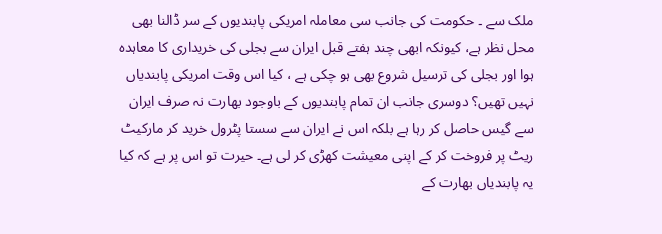ملک سے ۔ حکومت کی جانب سی معاملہ امریکی پابندیوں کے سر ڈالنا بھی محل نظر ہے، کیونکہ ابھی چند ہفتے قبل ایران سے بجلی کی خریداری کا معاہدہ ہوا اور بجلی کی ترسیل شروع بھی ہو چکی ہے ، کیا اس وقت امریکی پابندیاں نہیں تھیں؟ دوسری جانب ان تمام پابندیوں کے باوجود بھارت نہ صرف ایران سے گیس حاصل کر رہا ہے بلکہ اس نے ایران سے سستا پٹرول خرید کر مارکیٹ ریٹ پر فروخت کر کے اپنی معیشت کھڑی کر لی ہے۔ حیرت تو اس پر ہے کہ کیا یہ پابندیاں بھارت کے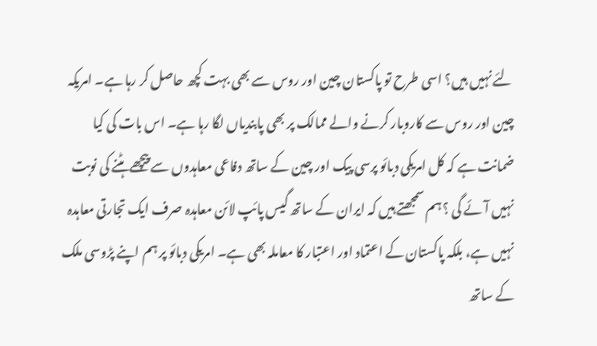لئے نہیں ہیں؟ اسی طرح تو پاکستان چین اور روس سے بھی بہت کچھ حاصل کر رہا ہے۔ امریکہ چین اور روس سے کاروبار کرنے والے ممالک پر بھی پابندیاں لگا رہا ہے۔ اس بات کی کیا ضمانت ہے کہ کل امریکی دبائو پرسی پیک اور چین کے ساتھ دفاعی معاہدوں سے پیچھے ہٹنے کی نوبت نہیں آئے گی ؟ ہم سمجھتے ہیں کہ ایران کے ساتھ گیس پائپ لائن معاہدہ صرف ایک تجارتی معاہدہ نہیں ہے، بلکہ پاکستان کے اعتماد اور اعتبار کا معاملہ بھی ہے۔ امریکی دبائو پر ہم اپنے پڑوسی ملک کے ساتھ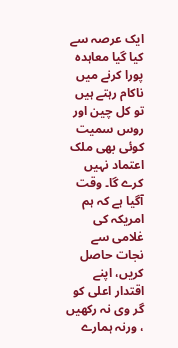ایک عرصہ سے کیا گیا معاہدہ پورا کرنے میں ناکام رہتے ہیں تو کل چین اور روس سمیت کوئی بھی ملک اعتماد نہیں کرے گا۔ وقت آگیا ہے کہ ہم امریکہ کی غلامی سے نجات حاصل کریں، اپنے اقتدار اعلی کو گر وی نہ رکھیں ، ورنہ ہمارے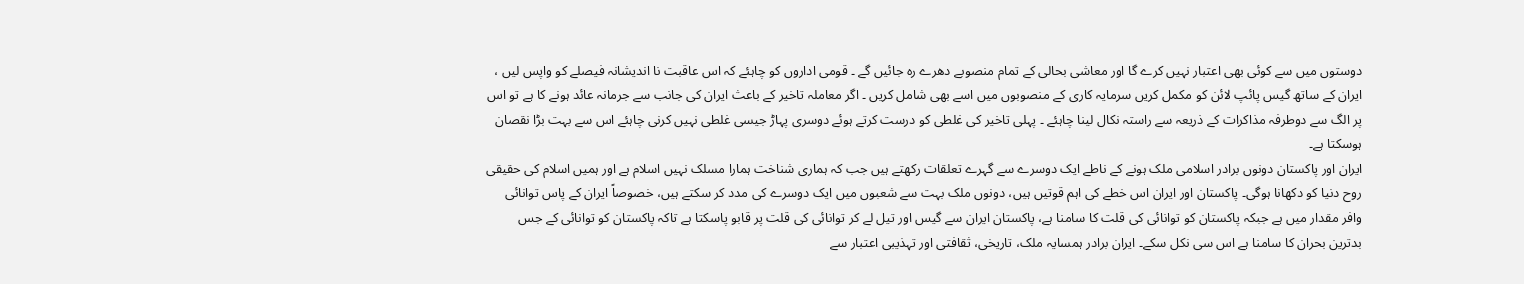دوستوں میں سے کوئی بھی اعتبار نہیں کرے گا اور معاشی بحالی کے تمام منصوبے دھرے رہ جائیں گے ۔ قومی اداروں کو چاہئے کہ اس عاقبت نا اندیشانہ فیصلے کو واپس لیں ، ایران کے ساتھ گیس پائپ لائن کو مکمل کریں سرمایہ کاری کے منصوبوں میں اسے بھی شامل کریں ۔ اگر معاملہ تاخیر کے باعث ایران کی جانب سے جرمانہ عائد ہونے کا ہے تو اس پر الگ سے دوطرفہ مذاکرات کے ذریعہ سے راستہ نکال لینا چاہئے ۔ پہلی تاخیر کی غلطی کو درست کرتے ہوئے دوسری پہاڑ جیسی غلطی نہیں کرنی چاہئے اس سے بہت بڑا نقصان ہوسکتا ہے۔
ایران اور پاکستان دونوں برادر اسلامی ملک ہونے کے ناطے ایک دوسرے سے گہرے تعلقات رکھتے ہیں جب کہ ہماری شناخت ہمارا مسلک نہیں اسلام ہے اور ہمیں اسلام کی حقیقی روح دنیا کو دکھانا ہوگی۔ پاکستان اور ایران اس خطے کی اہم قوتیں ہیں، دونوں ملک بہت سے شعبوں میں ایک دوسرے کی مدد کر سکتے ہیں، خصوصاً ایران کے پاس توانائی وافر مقدار میں ہے جبکہ پاکستان کو توانائی کی قلت کا سامنا ہے، پاکستان ایران سے گیس اور تیل لے کر توانائی کی قلت پر قابو پاسکتا ہے تاکہ پاکستان کو توانائی کے جس بدترین بحران کا سامنا ہے اس سی نکل سکے۔ ایران برادر ہمسایہ ملک، تاریخی، ثقافتی اور تہذیبی اعتبار سے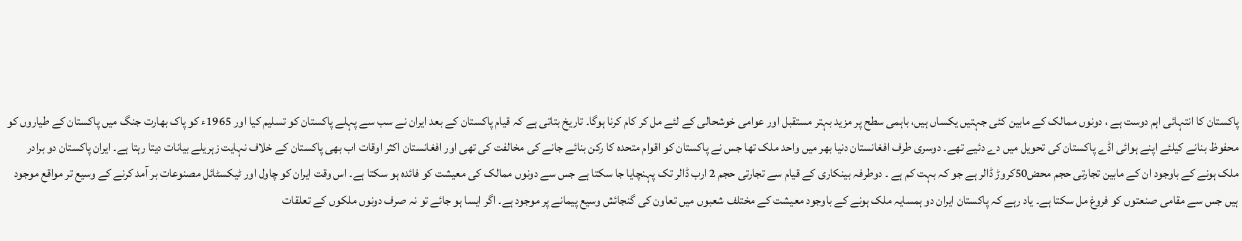پاکستان کا انتہائی اہم دوست ہے ، دونوں ممالک کے مابین کئی جہتیں یکساں ہیں، باہمی سطح پر مزید بہتر مستقبل اور عوامی خوشحالی کے لئے مل کر کام کرنا ہوگا۔ تاریخ بتاتی ہے کہ قیام پاکستان کے بعد ایران نے سب سے پہلے پاکستان کو تسلیم کیا اور 1965ء کو پاک بھارت جنگ میں پاکستان کے طیاروں کو محفوظ بنانے کیلئے اپنے ہوائی اڈے پاکستان کی تحویل میں دے دئیے تھے۔ دوسری طرف افغانستان دنیا بھر میں واحد ملک تھا جس نے پاکستان کو اقوام متحدہ کا رکن بنائے جانے کی مخالفت کی تھی اور افغانستان اکثر اوقات اب بھی پاکستان کے خلاف نہایت زہریلے بیانات دیتا رہتا ہے۔ ایران پاکستان دو برادر ملک ہونے کے باوجود ان کے مابین تجارتی حجم محض50کروڑ ڈالر ہے جو کہ بہت کم ہے ۔ دوطرفہ بینکاری کے قیام سے تجارتی حجم 2 ارب ڈالر تک پہنچایا جا سکتا ہے جس سے دونوں ممالک کی معیشت کو فائدہ ہو سکتا ہے۔ اس وقت ایران کو چاول اور ٹیکسٹائل مصنوعات بر آمد کرنے کے وسیع تر مواقع موجود ہیں جس سے مقامی صنعتوں کو فروغ مل سکتا ہے۔ یاد رہے کہ پاکستان ایران دو ہمسایہ ملک ہونے کے باوجود معیشت کے مختلف شعبوں میں تعاون کی گنجائش وسیع پیمانے پر موجود ہے۔ اگر ایسا ہو جائے تو نہ صرف دونوں ملکوں کے تعلقات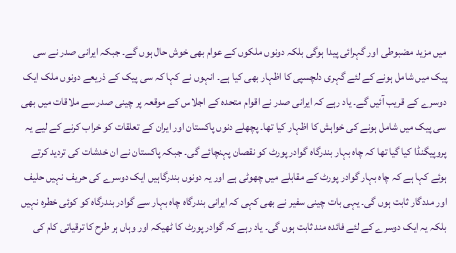میں مزید مضبوطی اور گہرائی پیدا ہوگی بلکہ دونوں ملکوں کے عوام بھی خوش حال ہوں گے۔ جبکہ ایرانی صدر نے سی پیک میں شامل ہونے کے لئے گہری دلچسپی کا اظہار بھی کیا ہے۔ انہوں نے کہا کہ سی پیک کے ذریعے دونوں ملک ایک دوسرے کے قریب آئیں گے۔ یاد رہے کہ ایرانی صدر نے اقوام متحدہ کے اجلاس کے موقعہ پر چینی صدر سے ملاقات میں بھی سی پیک میں شامل ہونے کی خواہش کا اظہار کیا تھا۔ پچھلے دنوں پاکستان اور ایران کے تعلقات کو خراب کرنے کے لیے یہ پروپیگنڈا کیا گیا تھا کہ چاہ بہار بندرگاہ گوادر پورٹ کو نقصان پہنچائے گی۔ جبکہ پاکستان نے ان خدشات کی تردید کرتے ہوئے کہا ہے کہ چاہ بہار گوادر پورٹ کے مقابلے میں چھوٹی ہے اور یہ دونوں بندرگاہیں ایک دوسرے کی حریف نہیں حلیف اور مددگار ثابت ہوں گی۔ یہی بات چینی سفیر نے بھی کہی کہ ایرانی بندرگاہ چاہ بہار سے گوادر بندرگاہ کو کوئی خطرہ نہیں بلکہ یہ ایک دوسرے کے لئے فائدہ مند ثابت ہوں گی۔ یاد رہے کہ گوادر پورٹ کا ٹھیکہ اور وہاں ہر طرح کا ترقیاتی کام کی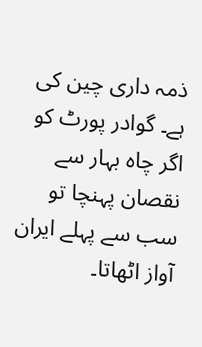ذمہ داری چین کی ہے۔ گوادر پورٹ کو اگر چاہ بہار سے نقصان پہنچا تو سب سے پہلے ایران آواز اٹھاتا۔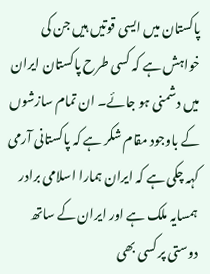پاکستان میں ایسی قوتیں ہیں جن کی خواہش ہے کہ کسی طرح پاکستان ایران میں دشمنی ہو جائے۔ ان تمام سازشوں کے باوجود مقام شکر ہے کہ پاکستانی آرمی کہہ چکی ہے کہ ایران ہمارا اسلامی برادر ہمسایہ ملک ہے اور ایران کے ساتھ دوستی پر کسی بھی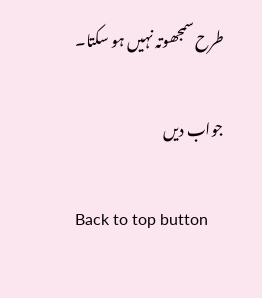طرح سمجھوتہ نہیں ہو سکتا۔

جواب دیں

Back to top button